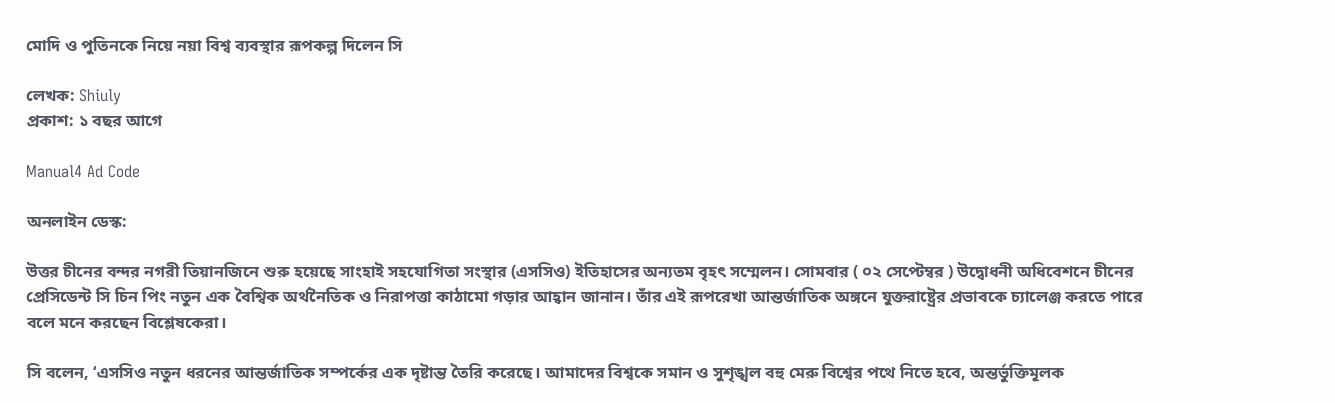মোদি ও পুতিনকে নিয়ে নয়া বিশ্ব ব্যবস্থার রূপকল্প দিলেন সি

লেখক: Shiuly
প্রকাশ: ১ বছর আগে

Manual4 Ad Code

অনলাইন ডেস্ক:

উত্তর চীনের বন্দর নগরী তিয়ানজিনে শুরু হয়েছে সাংহাই সহযোগিতা সংস্থার (এসসিও) ইতিহাসের অন্যতম বৃহৎ সম্মেলন। সোমবার ( ০২ সেপ্টেম্বর ) উদ্বোধনী অধিবেশনে চীনের প্রেসিডেন্ট সি চিন পিং নতুন এক বৈশ্বিক অর্থনৈতিক ও নিরাপত্তা কাঠামো গড়ার আহ্বান জানান। তাঁর এই রূপরেখা আন্তর্জাতিক অঙ্গনে যুক্তরাষ্ট্রের প্রভাবকে চ্যালেঞ্জ করতে পারে বলে মনে করছেন বিশ্লেষকেরা।

সি বলেন, ‘এসসিও নতুন ধরনের আন্তর্জাতিক সম্পর্কের এক দৃষ্টান্ত তৈরি করেছে। আমাদের বিশ্বকে সমান ও সুশৃঙ্খল বহু মেরু বিশ্বের পথে নিতে হবে, অন্তর্ভুক্তিমূলক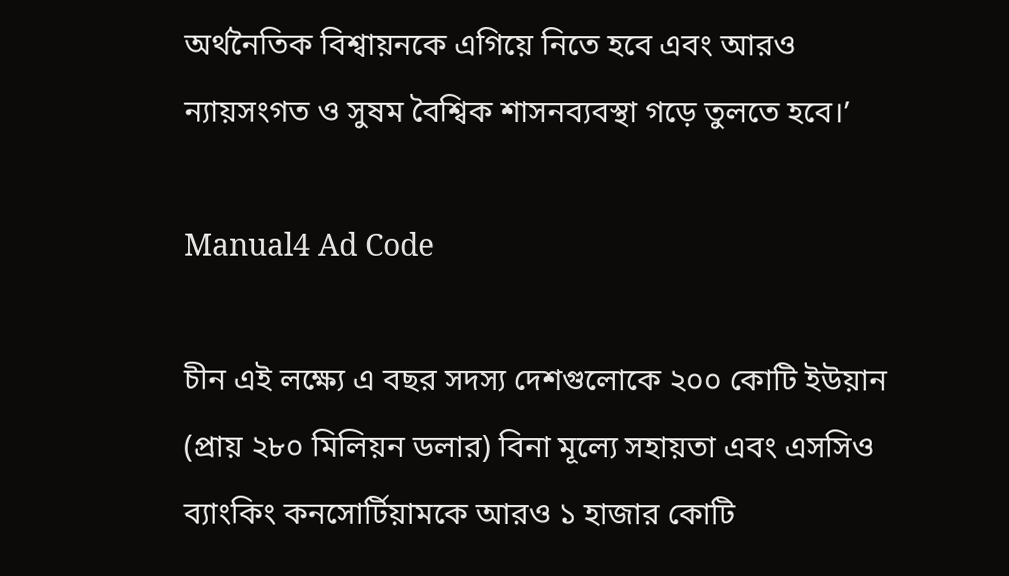অর্থনৈতিক বিশ্বায়নকে এগিয়ে নিতে হবে এবং আরও ন্যায়সংগত ও সুষম বৈশ্বিক শাসনব্যবস্থা গড়ে তুলতে হবে।’

Manual4 Ad Code

চীন এই লক্ষ্যে এ বছর সদস্য দেশগুলোকে ২০০ কোটি ইউয়ান (প্রায় ২৮০ মিলিয়ন ডলার) বিনা মূল্যে সহায়তা এবং এসসিও ব্যাংকিং কনসোর্টিয়ামকে আরও ১ হাজার কোটি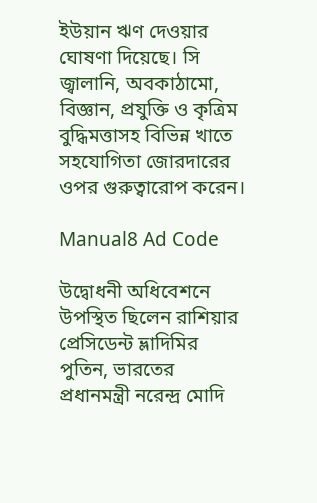ইউয়ান ঋণ দেওয়ার ঘোষণা দিয়েছে। সি জ্বালানি, অবকাঠামো, বিজ্ঞান, প্রযুক্তি ও কৃত্রিম বুদ্ধিমত্তাসহ বিভিন্ন খাতে সহযোগিতা জোরদারের ওপর গুরুত্বারোপ করেন।

Manual8 Ad Code

উদ্বোধনী অধিবেশনে উপস্থিত ছিলেন রাশিয়ার প্রেসিডেন্ট ভ্লাদিমির পুতিন, ভারতের প্রধানমন্ত্রী নরেন্দ্র মোদি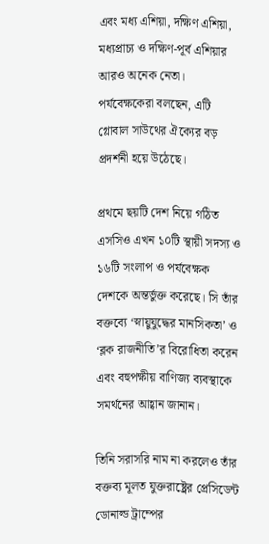এবং মধ্য এশিয়া, দক্ষিণ এশিয়া, মধ্যপ্রাচ্য ও দক্ষিণ-পূর্ব এশিয়ার আরও অনেক নেতা। পর্যবেক্ষকেরা বলছেন, এটি গ্লোবাল সাউথের ঐক্যের বড় প্রদর্শনী হয়ে উঠেছে।

প্রথমে ছয়টি দেশ নিয়ে গঠিত এসসিও এখন ১০টি স্থায়ী সদস্য ও ১৬টি সংলাপ ও পর্যবেক্ষক দেশকে অন্তর্ভুক্ত করেছে। সি তাঁর বক্তব্যে ‘স্নায়ুযুদ্ধের মানসিকতা’ ও ‘ব্লক রাজনীতি’র বিরোধিতা করেন এবং বহুপক্ষীয় বাণিজ্য ব্যবস্থাকে সমর্থনের আহ্বান জানান।

তিনি সরাসরি নাম না করলেও তাঁর বক্তব্য মূলত যুক্তরাষ্ট্রের প্রেসিডেন্ট ডোনাল্ড ট্রাম্পের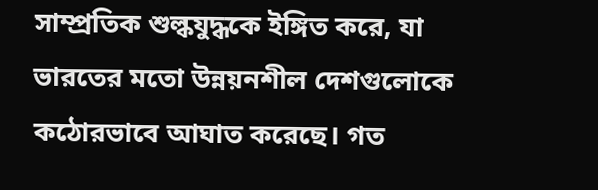সাম্প্রতিক শুল্কযুদ্ধকে ইঙ্গিত করে, যা ভারতের মতো উন্নয়নশীল দেশগুলোকে কঠোরভাবে আঘাত করেছে। গত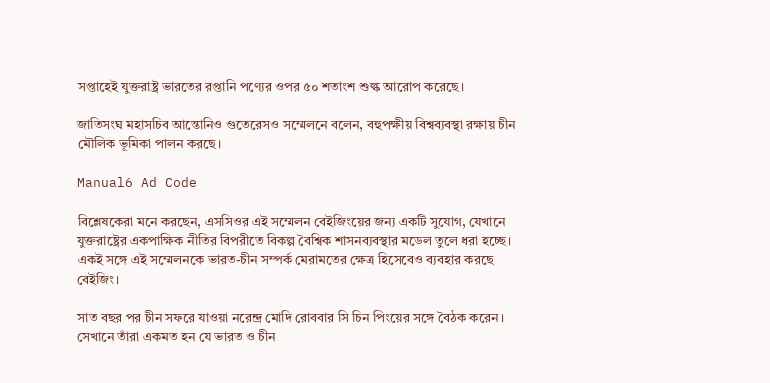সপ্তাহেই যুক্তরাষ্ট্র ভারতের রপ্তানি পণ্যের ওপর ৫০ শতাংশ শুল্ক আরোপ করেছে।

জাতিসংঘ মহাসচিব আন্তোনিও গুতেরেসও সম্মেলনে বলেন, বহুপক্ষীয় বিশ্বব্যবস্থা রক্ষায় চীন মৌলিক ভূমিকা পালন করছে।

Manual6 Ad Code

বিশ্লেষকেরা মনে করছেন, এসসিওর এই সম্মেলন বেইজিংয়ের জন্য একটি সুযোগ, যেখানে যুক্তরাষ্ট্রের একপাক্ষিক নীতির বিপরীতে বিকল্প বৈশ্বিক শাসনব্যবস্থার মডেল তুলে ধরা হচ্ছে। একই সঙ্গে এই সম্মেলনকে ভারত-চীন সম্পর্ক মেরামতের ক্ষেত্র হিসেবেও ব্যবহার করছে বেইজিং।

সাত বছর পর চীন সফরে যাওয়া নরেন্দ্র মোদি রোববার সি চিন পিংয়ের সঙ্গে বৈঠক করেন। সেখানে তাঁরা একমত হন যে ভারত ও চীন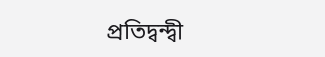প্রতিদ্বন্দ্বী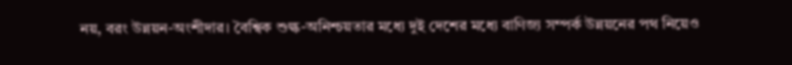নয়, বরং উন্নয়ন-অংশীদার। বৈশ্বিক শুল্ক-অনিশ্চয়তার মধ্যে দুই দেশের মধ্যে বাণিজ্য সম্পর্ক উন্নয়নের পথ নিয়েও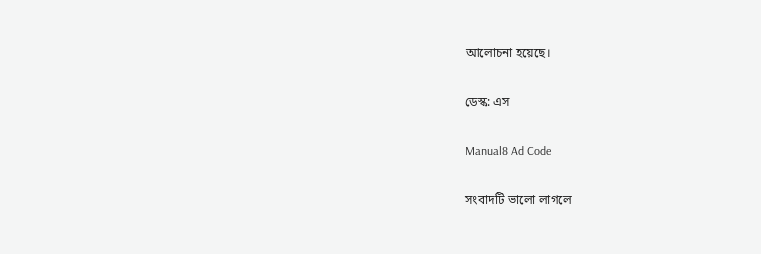আলোচনা হয়েছে।

ডেস্ক: এস

Manual8 Ad Code

সংবাদটি ভালো লাগলে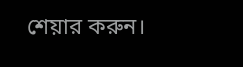শেয়ার করুন।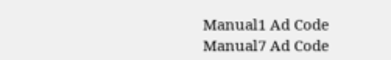Manual1 Ad Code
Manual7 Ad Code